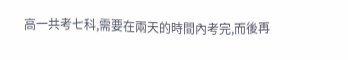高一共考七科,需要在兩天的時間內考完,而後再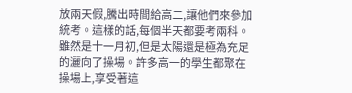放兩天假,騰出時間給高二,讓他們來參加統考。這樣的話,每個半天都要考兩科。
雖然是十一月初,但是太陽還是極為充足的灑向了操場。許多高一的學生都聚在操場上,享受著這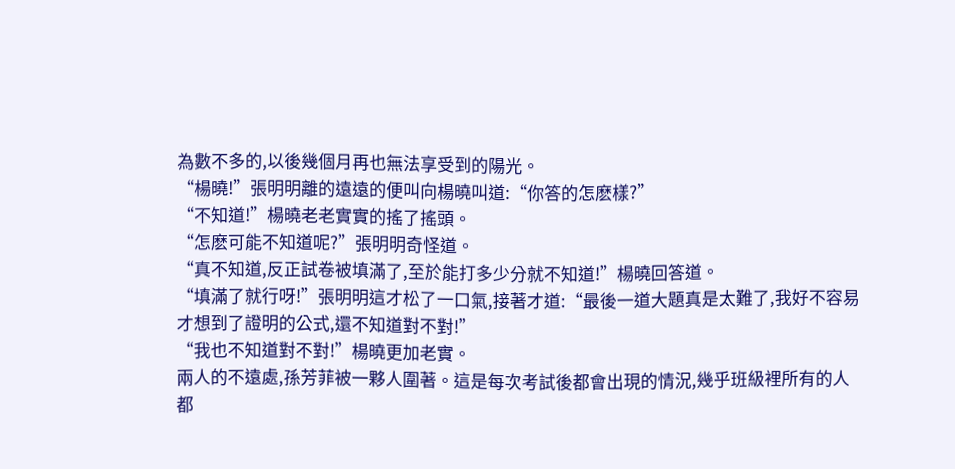為數不多的,以後幾個月再也無法享受到的陽光。
“楊曉!”張明明離的遠遠的便叫向楊曉叫道:“你答的怎麽樣?”
“不知道!”楊曉老老實實的搖了搖頭。
“怎麽可能不知道呢?”張明明奇怪道。
“真不知道,反正試卷被填滿了,至於能打多少分就不知道!”楊曉回答道。
“填滿了就行呀!”張明明這才松了一口氣,接著才道:“最後一道大題真是太難了,我好不容易才想到了證明的公式,還不知道對不對!”
“我也不知道對不對!”楊曉更加老實。
兩人的不遠處,孫芳菲被一夥人圍著。這是每次考試後都會出現的情況,幾乎班級裡所有的人都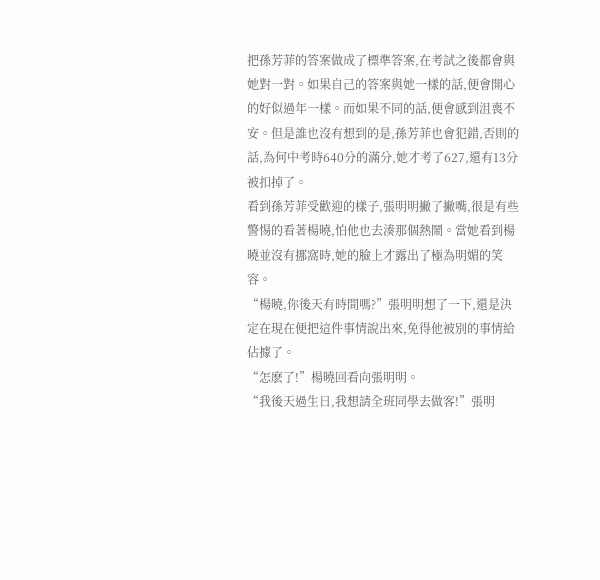把孫芳菲的答案做成了標準答案,在考試之後都會與她對一對。如果自己的答案與她一樣的話,便會開心的好似過年一樣。而如果不同的話,便會感到沮喪不安。但是誰也沒有想到的是,孫芳菲也會犯錯,否則的話,為何中考時640分的滿分,她才考了627,還有13分被扣掉了。
看到孫芳菲受歡迎的樣子,張明明撇了撇嘴,很是有些警惕的看著楊曉,怕他也去湊那個熱鬧。當她看到楊曉並沒有挪窩時,她的臉上才露出了極為明媚的笑容。
“楊曉,你後天有時間嗎?”張明明想了一下,還是決定在現在便把這件事情說出來,免得他被別的事情給佔據了。
“怎麽了!”楊曉回看向張明明。
“我後天過生日,我想請全班同學去做客!”張明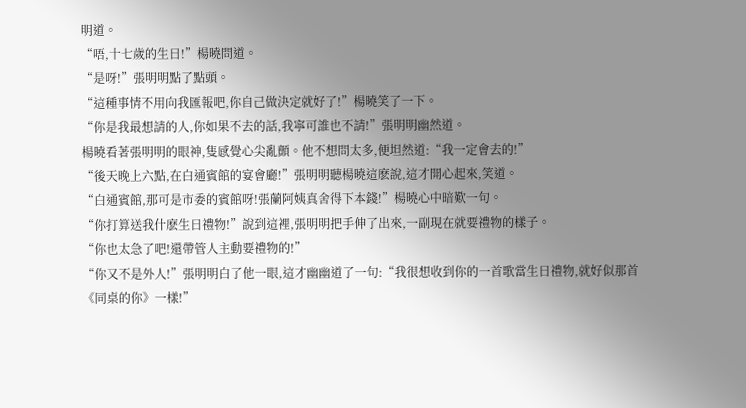明道。
“唔,十七歲的生日!”楊曉問道。
“是呀!”張明明點了點頭。
“這種事情不用向我匯報吧,你自己做決定就好了!”楊曉笑了一下。
“你是我最想請的人,你如果不去的話,我寧可誰也不請!”張明明幽然道。
楊曉看著張明明的眼神,隻感覺心尖亂顫。他不想問太多,便坦然道:“我一定會去的!”
“後天晚上六點,在白通賓館的宴會廳!”張明明聽楊曉這麽說,這才開心起來,笑道。
“白通賓館,那可是市委的賓館呀!張蘭阿姨真舍得下本錢!”楊曉心中暗歎一句。
“你打算送我什麽生日禮物!”說到這裡,張明明把手伸了出來,一副現在就要禮物的樣子。
“你也太急了吧!還帶管人主動要禮物的!”
“你又不是外人!”張明明白了他一眼,這才幽幽道了一句:“我很想收到你的一首歌當生日禮物,就好似那首《同桌的你》一樣!”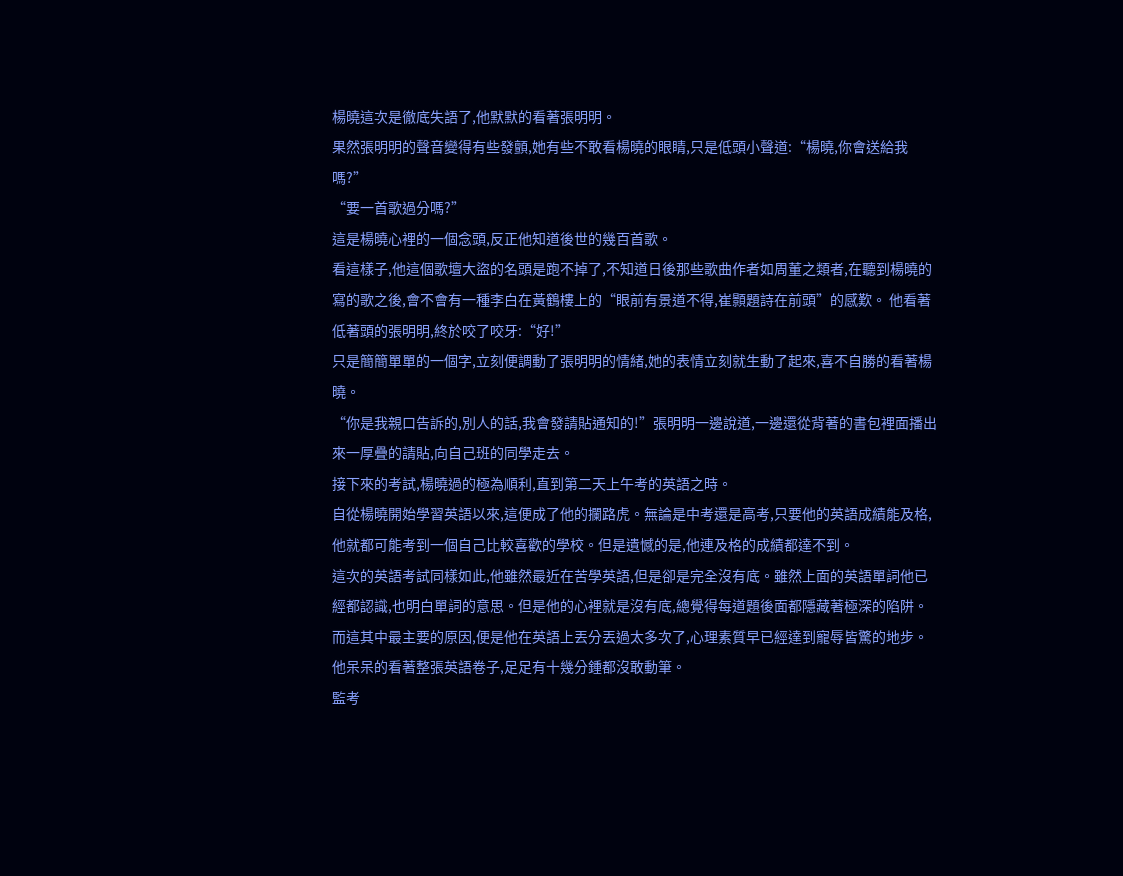楊曉這次是徹底失語了,他默默的看著張明明。
果然張明明的聲音變得有些發顫,她有些不敢看楊曉的眼睛,只是低頭小聲道:“楊曉,你會送給我嗎?”
“要一首歌過分嗎?”
這是楊曉心裡的一個念頭,反正他知道後世的幾百首歌。
看這樣子,他這個歌壇大盜的名頭是跑不掉了,不知道日後那些歌曲作者如周董之類者,在聽到楊曉的寫的歌之後,會不會有一種李白在黃鶴樓上的“眼前有景道不得,崔顥題詩在前頭”的感歎。 他看著低著頭的張明明,終於咬了咬牙:“好!”
只是簡簡單單的一個字,立刻便調動了張明明的情緒,她的表情立刻就生動了起來,喜不自勝的看著楊曉。
“你是我親口告訴的,別人的話,我會發請貼通知的!”張明明一邊說道,一邊還從背著的書包裡面播出來一厚疊的請貼,向自己班的同學走去。
接下來的考試,楊曉過的極為順利,直到第二天上午考的英語之時。
自從楊曉開始學習英語以來,這便成了他的攔路虎。無論是中考還是高考,只要他的英語成績能及格,他就都可能考到一個自己比較喜歡的學校。但是遺憾的是,他連及格的成績都達不到。
這次的英語考試同樣如此,他雖然最近在苦學英語,但是卻是完全沒有底。雖然上面的英語單詞他已經都認識,也明白單詞的意思。但是他的心裡就是沒有底,總覺得每道題後面都隱藏著極深的陷阱。而這其中最主要的原因,便是他在英語上丟分丟過太多次了,心理素質早已經達到寵辱皆驚的地步。
他呆呆的看著整張英語卷子,足足有十幾分鍾都沒敢動筆。
監考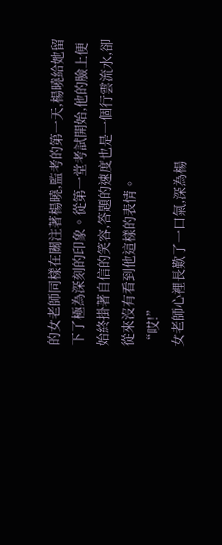的女老師同樣在關注著楊曉,監考的第一天,楊曉給她留下了極為深刻的印象。從第一堂考試開始,他的臉上便始終掛著自信的笑容,答題的速度也是一個行雲流水,卻從來沒有看到他這樣的表情。
“哎!”
女老師心裡長歎了一口氣,深為楊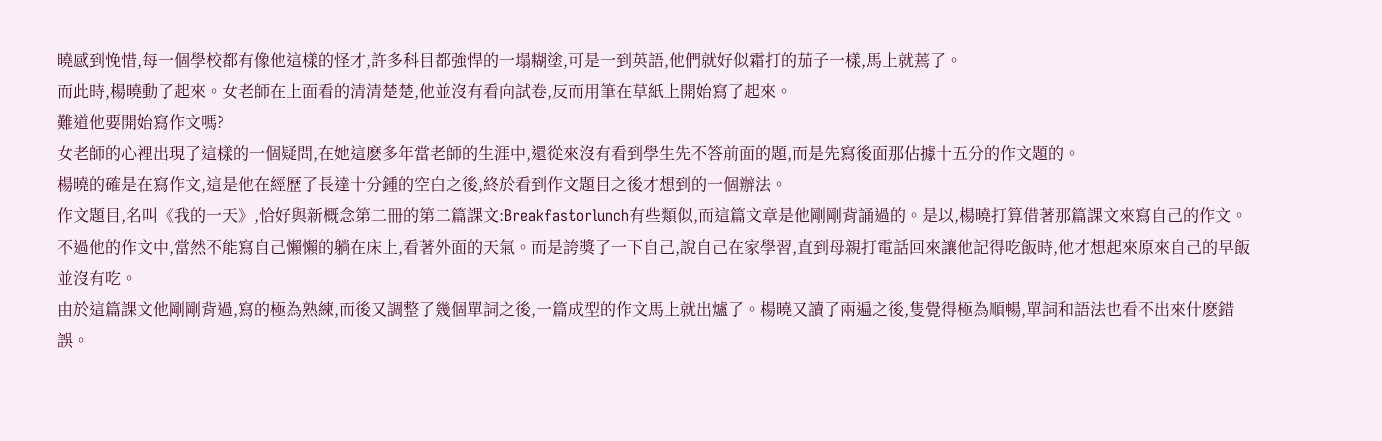曉感到悗惜,每一個學校都有像他這樣的怪才,許多科目都強悍的一塌糊塗,可是一到英語,他們就好似霜打的茄子一樣,馬上就蔫了。
而此時,楊曉動了起來。女老師在上面看的清清楚楚,他並沒有看向試卷,反而用筆在草紙上開始寫了起來。
難道他要開始寫作文嗎?
女老師的心裡出現了這樣的一個疑問,在她這麽多年當老師的生涯中,還從來沒有看到學生先不答前面的題,而是先寫後面那佔據十五分的作文題的。
楊曉的確是在寫作文,這是他在經歷了長達十分鍾的空白之後,終於看到作文題目之後才想到的一個辦法。
作文題目,名叫《我的一天》,恰好與新概念第二冊的第二篇課文:Breakfastorlunch有些類似,而這篇文章是他剛剛背誦過的。是以,楊曉打算借著那篇課文來寫自己的作文。
不過他的作文中,當然不能寫自己懶懶的躺在床上,看著外面的天氣。而是誇獎了一下自己,說自己在家學習,直到母親打電話回來讓他記得吃飯時,他才想起來原來自己的早飯並沒有吃。
由於這篇課文他剛剛背過,寫的極為熟練,而後又調整了幾個單詞之後,一篇成型的作文馬上就出爐了。楊曉又讀了兩遍之後,隻覺得極為順暢,單詞和語法也看不出來什麽錯誤。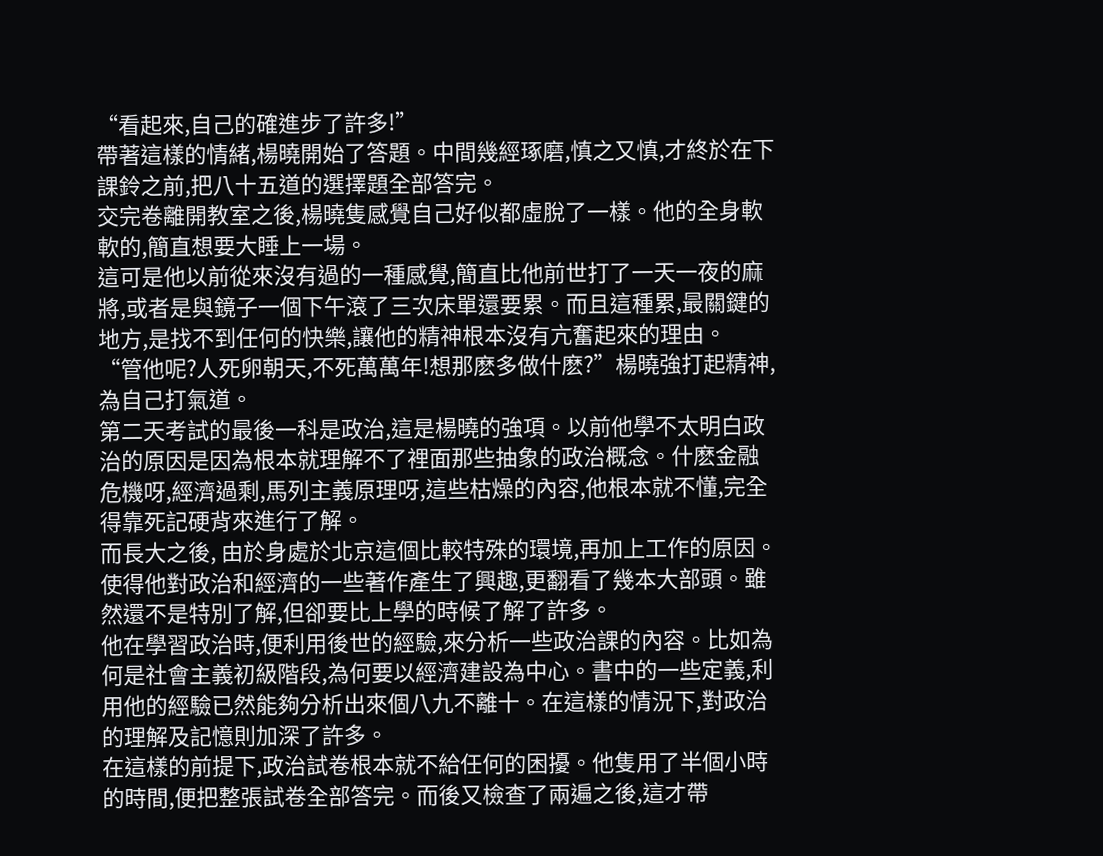“看起來,自己的確進步了許多!”
帶著這樣的情緒,楊曉開始了答題。中間幾經琢磨,慎之又慎,才終於在下課鈴之前,把八十五道的選擇題全部答完。
交完卷離開教室之後,楊曉隻感覺自己好似都虛脫了一樣。他的全身軟軟的,簡直想要大睡上一場。
這可是他以前從來沒有過的一種感覺,簡直比他前世打了一天一夜的麻將,或者是與鏡子一個下午滾了三次床單還要累。而且這種累,最關鍵的地方,是找不到任何的快樂,讓他的精神根本沒有亢奮起來的理由。
“管他呢?人死卵朝天,不死萬萬年!想那麽多做什麽?”楊曉強打起精神,為自己打氣道。
第二天考試的最後一科是政治,這是楊曉的強項。以前他學不太明白政治的原因是因為根本就理解不了裡面那些抽象的政治概念。什麽金融危機呀,經濟過剩,馬列主義原理呀,這些枯燥的內容,他根本就不懂,完全得靠死記硬背來進行了解。
而長大之後, 由於身處於北京這個比較特殊的環境,再加上工作的原因。使得他對政治和經濟的一些著作產生了興趣,更翻看了幾本大部頭。雖然還不是特別了解,但卻要比上學的時候了解了許多。
他在學習政治時,便利用後世的經驗,來分析一些政治課的內容。比如為何是社會主義初級階段,為何要以經濟建設為中心。書中的一些定義,利用他的經驗已然能夠分析出來個八九不離十。在這樣的情況下,對政治的理解及記憶則加深了許多。
在這樣的前提下,政治試卷根本就不給任何的困擾。他隻用了半個小時的時間,便把整張試卷全部答完。而後又檢查了兩遍之後,這才帶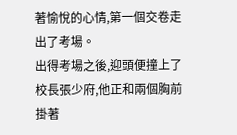著愉悅的心情,第一個交卷走出了考場。
出得考場之後,迎頭便撞上了校長張少府,他正和兩個胸前掛著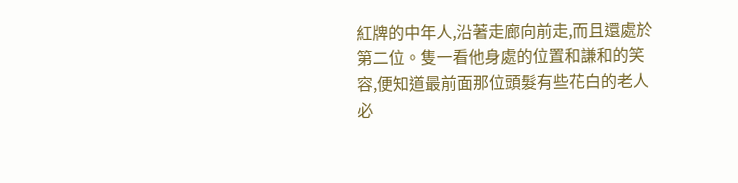紅牌的中年人,沿著走廊向前走,而且還處於第二位。隻一看他身處的位置和謙和的笑容,便知道最前面那位頭髮有些花白的老人必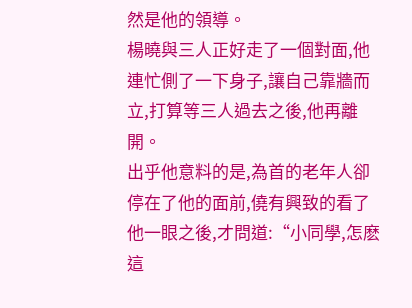然是他的領導。
楊曉與三人正好走了一個對面,他連忙側了一下身子,讓自己靠牆而立,打算等三人過去之後,他再離開。
出乎他意料的是,為首的老年人卻停在了他的面前,僥有興致的看了他一眼之後,才問道:“小同學,怎麽這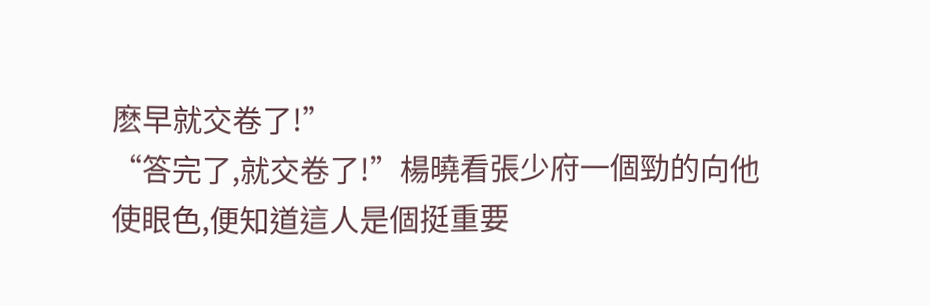麽早就交卷了!”
“答完了,就交卷了!”楊曉看張少府一個勁的向他使眼色,便知道這人是個挺重要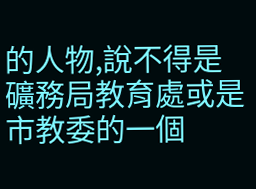的人物,說不得是礦務局教育處或是市教委的一個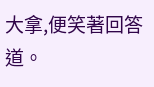大拿,便笑著回答道。